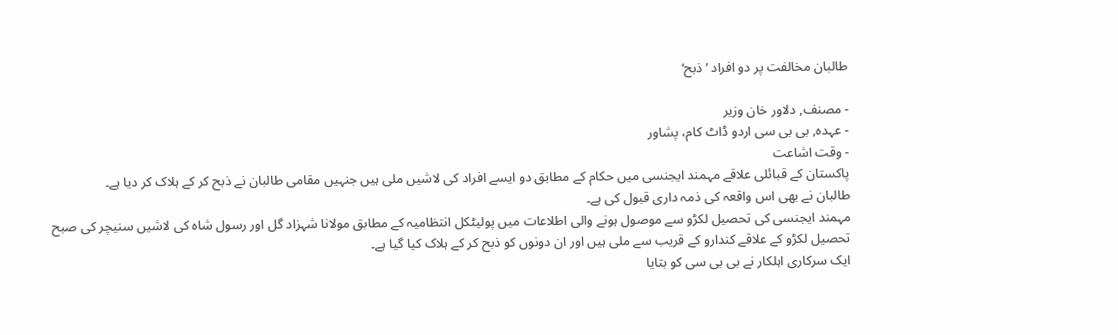طالبان مخالفت پر دو افراد ’ذبح‘

- مصنف, دلاور خان وزیر
- عہدہ, بی بی سی اردو ڈاٹ کام، پشاور
- وقت اشاعت
پاکستان کے قبائلی علاقے مہمند ایجنسی میں حکام کے مطابق دو ایسے افراد کی لاشیں ملی ہیں جنہیں مقامی طالبان نے ذبح کر کے ہلاک کر دیا ہے۔
طالبان نے بھی اس واقعہ کی ذمہ داری قبول کی ہے۔
مہمند ایجنسی کی تحصیل لکڑو سے موصول ہونے والی اطلاعات میں پولیٹکل انتظامیہ کے مطابق مولانا شہزاد گل اور رسول شاہ کی لاشیں سنیچر کی صبح تحصیل لکڑو کے علاقے کندارو کے قریب سے ملی ہیں اور ان دونوں کو ذبح کر کے ہلاک کیا گیا ہے۔
ایک سرکاری اہلکار نے بی بی سی کو بتایا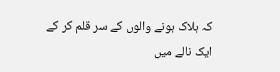کہ ہلاک ہونے والوں کے سر قلم کر کے ایک نالے میں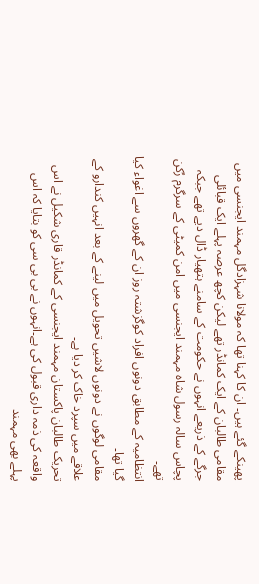پھینکے گئے ہیں۔ ان کا کہنا تھا کہ مولانا شہزادگل مہمند ایجنسی میں مقامی طالبان کے ایک کمانڈر تھے لیکن کچھ عرصہ پہلے ایک قبائلی جرگے کے ذریعے انہوں نے حکومت کے سامنے ہتھیار ڈال دیے تھے جبکہ پچاس سالہ رسول شاہ مہمند ایجنسی میں امن کمیٹی کے سرگرم رُکن تھے۔
انتظامیہ کے مطابق دونوں افراد کوگزشتہ روز ان کے گھروں سے اغواء کیا گیا تھا۔
مقامی لوگوں نے دونوں لاشیں تحویل میں لینے کے بعد انہیں کندارو کے علاقے میں سپرد خاک کر دیا ہے۔
تحریک طالبان پاکستان مہمند ایجنسی کے کمانڈر قاری شکیل نے اس واقعہ کی ذمہ داری قبول کی ہے۔انہوں نے بی بی سی کو بتایا کہ اس پہلے بھی مہمند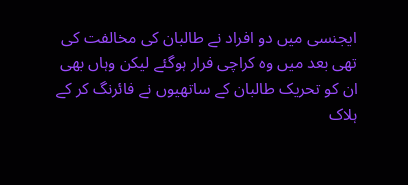ایجنسی میں دو افراد نے طالبان کی مخالفت کی تھی بعد میں وہ کراچی فرار ہوگئے لیکن وہاں بھی ان کو تحریک طالبان کے ساتھیوں نے فائرنگ کر کے ہلاک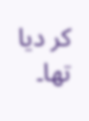کر دیا تھا۔